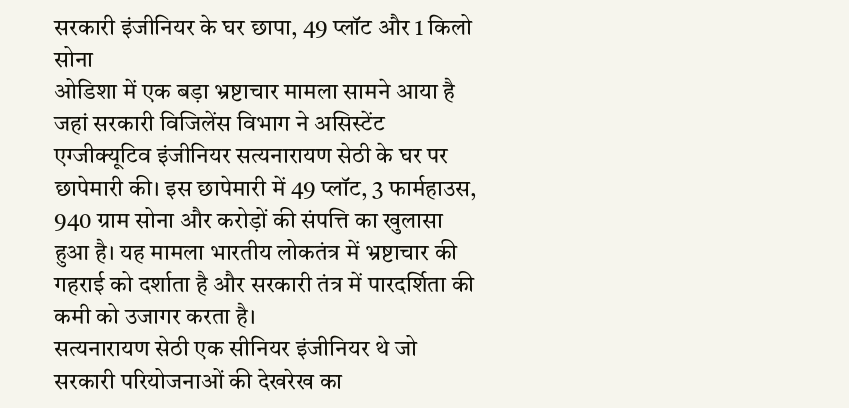सरकारी इंजीनियर के घर छापा, 49 प्लॉट और 1 किलो सोना
ओडिशा में एक बड़ा भ्रष्टाचार मामला सामने आया है जहां सरकारी विजिलेंस विभाग ने असिस्टेंट एग्जीक्यूटिव इंजीनियर सत्यनारायण सेठी के घर पर छापेमारी की। इस छापेमारी में 49 प्लॉट, 3 फार्महाउस, 940 ग्राम सोना और करोड़ों की संपत्ति का खुलासा हुआ है। यह मामला भारतीय लोकतंत्र में भ्रष्टाचार की गहराई को दर्शाता है और सरकारी तंत्र में पारदर्शिता की कमी को उजागर करता है।
सत्यनारायण सेठी एक सीनियर इंजीनियर थे जो सरकारी परियोजनाओं की देखरेख का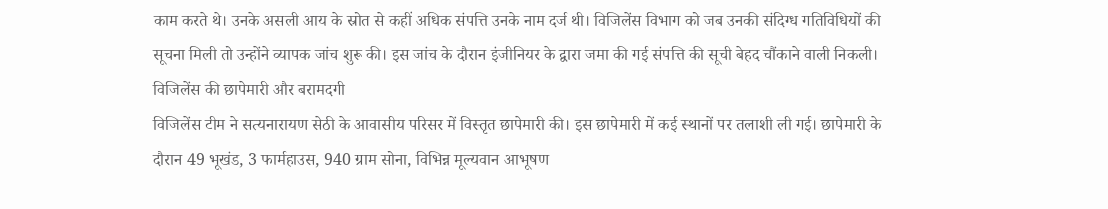काम करते थे। उनके असली आय के स्रोत से कहीं अधिक संपत्ति उनके नाम दर्ज थी। विजिलेंस विभाग को जब उनकी संदिग्ध गतिविधियों की सूचना मिली तो उन्होंने व्यापक जांच शुरू की। इस जांच के दौरान इंजीनियर के द्वारा जमा की गई संपत्ति की सूची बेहद चौंकाने वाली निकली।
विजिलेंस की छापेमारी और बरामदगी
विजिलेंस टीम ने सत्यनारायण सेठी के आवासीय परिसर में विस्तृत छापेमारी की। इस छापेमारी में कई स्थानों पर तलाशी ली गई। छापेमारी के दौरान 49 भूखंड, 3 फार्महाउस, 940 ग्राम सोना, विभिन्न मूल्यवान आभूषण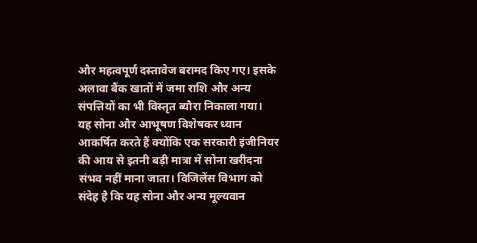और महत्वपूर्ण दस्तावेज बरामद किए गए। इसके अलावा बैंक खातों में जमा राशि और अन्य संपत्तियों का भी विस्तृत ब्यौरा निकाला गया।
यह सोना और आभूषण विशेषकर ध्यान आकर्षित करते हैं क्योंकि एक सरकारी इंजीनियर की आय से इतनी बड़ी मात्रा में सोना खरीदना संभव नहीं माना जाता। विजिलेंस विभाग को संदेह है कि यह सोना और अन्य मूल्यवान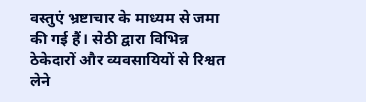वस्तुएं भ्रष्टाचार के माध्यम से जमा की गई हैं। सेठी द्वारा विभिन्न ठेकेदारों और व्यवसायियों से रिश्वत लेने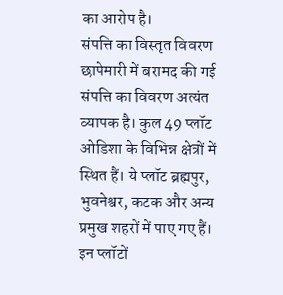का आरोप है।
संपत्ति का विस्तृत विवरण
छापेमारी में बरामद की गई संपत्ति का विवरण अत्यंत व्यापक है। कुल 49 प्लॉट ओडिशा के विभिन्न क्षेत्रों में स्थित हैं। ये प्लॉट ब्रह्मपुर, भुवनेश्वर, कटक और अन्य प्रमुख शहरों में पाए गए हैं। इन प्लॉटों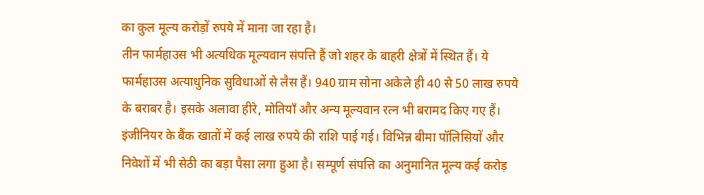का कुल मूल्य करोड़ों रुपये में माना जा रहा है।
तीन फार्महाउस भी अत्यधिक मूल्यवान संपत्ति हैं जो शहर के बाहरी क्षेत्रों में स्थित हैं। ये फार्महाउस अत्याधुनिक सुविधाओं से लैस हैं। 940 ग्राम सोना अकेले ही 40 से 50 लाख रुपये के बराबर है। इसके अलावा हीरे, मोतियाँ और अन्य मूल्यवान रत्न भी बरामद किए गए हैं।
इंजीनियर के बैंक खातों में कई लाख रुपये की राशि पाई गई। विभिन्न बीमा पॉलिसियों और निवेशों में भी सेठी का बड़ा पैसा लगा हुआ है। सम्पूर्ण संपत्ति का अनुमानित मूल्य कई करोड़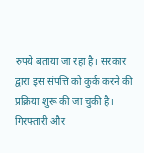रुपये बताया जा रहा है। सरकार द्वारा इस संपत्ति को कुर्क करने की प्रक्रिया शुरू की जा चुकी है।
गिरफ्तारी और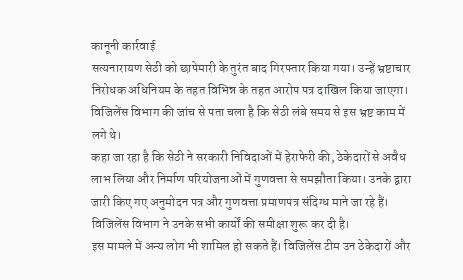कानूनी कार्रवाई
सत्यनारायण सेठी को छापेमारी के तुरंत बाद गिरफ्तार किया गया। उन्हें भ्रष्टाचार निरोधक अधिनियम के तहत विभिन्न के तहत आरोप पत्र दाखिल किया जाएगा। विजिलेंस विभाग की जांच से पता चला है कि सेठी लंबे समय से इस भ्रष्ट काम में लगे थे।
कहा जा रहा है कि सेठी ने सरकारी निविदाओं में हेराफेरी की, ठेकेदारों से अवैध लाभ लिया और निर्माण परियोजनाओं में गुणवत्ता से समझौता किया। उनके द्वारा जारी किए गए अनुमोदन पत्र और गुणवत्ता प्रमाणपत्र संदिग्ध माने जा रहे हैं। विजिलेंस विभाग ने उनके सभी कार्यों की समीक्षा शुरू कर दी है।
इस मामले में अन्य लोग भी शामिल हो सकते हैं। विजिलेंस टीम उन ठेकेदारों और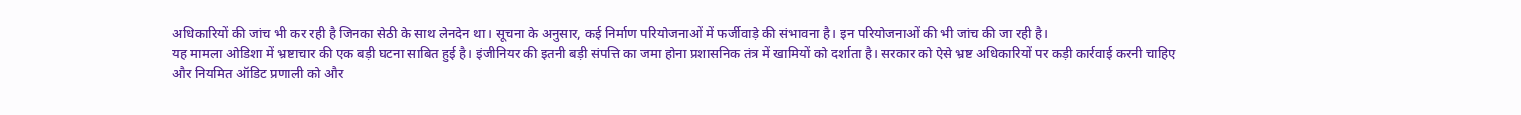अधिकारियों की जांच भी कर रही है जिनका सेठी के साथ लेनदेन था। सूचना के अनुसार, कई निर्माण परियोजनाओं में फर्जीवाड़े की संभावना है। इन परियोजनाओं की भी जांच की जा रही है।
यह मामला ओडिशा में भ्रष्टाचार की एक बड़ी घटना साबित हुई है। इंजीनियर की इतनी बड़ी संपत्ति का जमा होना प्रशासनिक तंत्र में खामियों को दर्शाता है। सरकार को ऐसे भ्रष्ट अधिकारियों पर कड़ी कार्रवाई करनी चाहिए और नियमित ऑडिट प्रणाली को और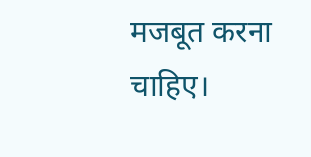मजबूत करना चाहिए।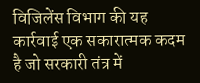विजिलेंस विभाग की यह कार्रवाई एक सकारात्मक कदम है जो सरकारी तंत्र में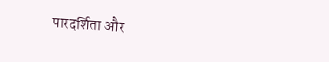पारदर्शिता और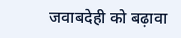जवाबदेही को बढ़ावा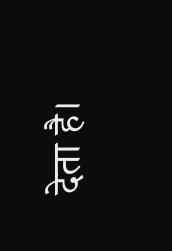देता है।